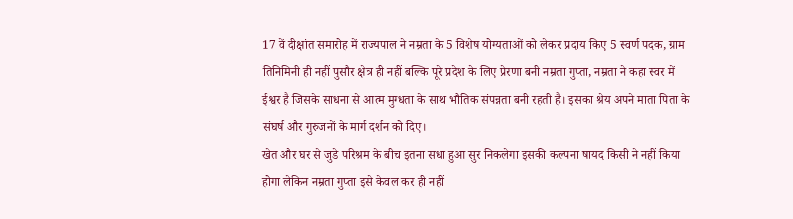17 वें दीक्षांत समारोह में राज्यपाल ने नम्रता के 5 विशेष योग्यताओं को लेकर प्रदाय किए 5 स्वर्ण पदक, ग्राम तिनिमिनी ही नहीं पुसौर क्षेत्र ही नहीं बल्कि पूरे प्रदेश के लिए प्रेरणा बनी नम्रता गुप्ता, नम्रता ने कहा स्वर में ईश्वर है जिसके साधना से आत्म मुग्धता के साथ भौतिक संपन्नता बनी रहती है। इसका श्रेय अपने माता पिता के संघर्ष और गुरुजनों के मार्ग दर्शन को दिए।
खेत और घर से जुडे परिश्रम के बीच इतना सधा हुआ सुर निकलेगा इसकी कल्पना षायद किसी ने नहीं किया होगा लेकिन नम्रता गुप्ता इसे केवल कर ही नहीं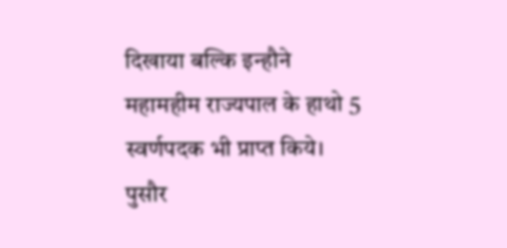दिखाया बल्कि इन्हौने महामहीम राज्यपाल के हाथो 5 स्वर्णपदक भी प्राप्त किये। पुसौर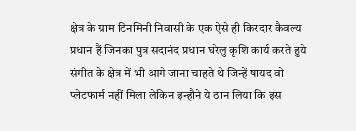क्षेत्र के ग्राम टिनमिनी निवासी के एक ऐसे ही किरदार कैवल्य प्रधान हैं जिनका पुत्र सदानंद प्रधान घरेलु कृशि कार्य करते हुये संगीत के क्षेत्र में भी आगे जाना चाहते थे जिन्हें षायद वो प्लेटफार्म नहीं मिला लेकिन इन्हौने ये ठान लिया कि इस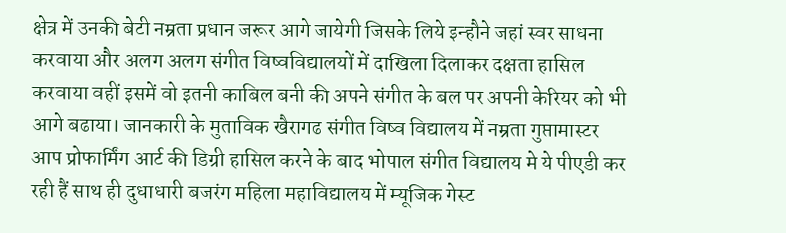क्षेत्र में उनकी बेटी नम्रता प्रधान जरूर आगे जायेगी जिसके लिये इन्हौने जहां स्वर साधना करवाया और अलग अलग संगीत विष्वविद्यालयों में दाखिला दिलाकर दक्षता हासिल करवाया वहीं इसमें वो इतनी काबिल बनी की अपने संगीत के बल पर अपनी केरियर को भी आगे बढाया। जानकारी के मुताविक खैरागढ संगीत विष्व विद्यालय में नम्रता गुप्तामास्टर आप प्रोफार्मिंग आर्ट की डिग्री हासिल करने के बाद भोपाल संगीत विद्यालय मे ये पीएडी कर रही हैं साथ ही दुधाधारी बजरंग महिला महाविद्यालय में म्यूजिक गेस्ट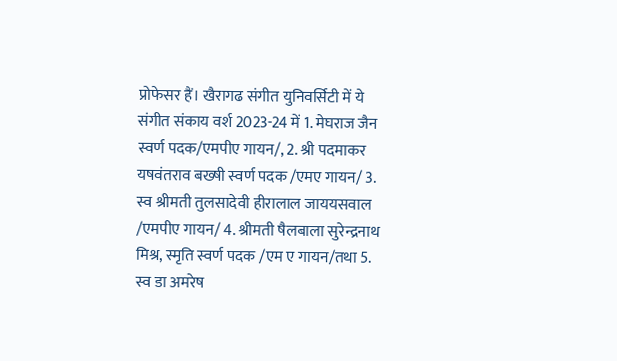प्रोफेसर हैं। खैरागढ संगीत युनिवर्सिटी में ये संगीत संकाय वर्श 2023-24 में 1. मेघराज जैन स्वर्ण पदक/एमपीए गायन/, 2. श्री पदमाकर यषवंतराव बख्षी स्वर्ण पदक /एमए गायन/ 3. स्व श्रीमती तुलसादेवी हीरालाल जाययसवाल /एमपीए गायन/ 4. श्रीमती षैलबाला सुरेन्द्रनाथ मिश्र, स्मृति स्वर्ण पदक /एम ए गायन/तथा 5. स्व डा अमरेष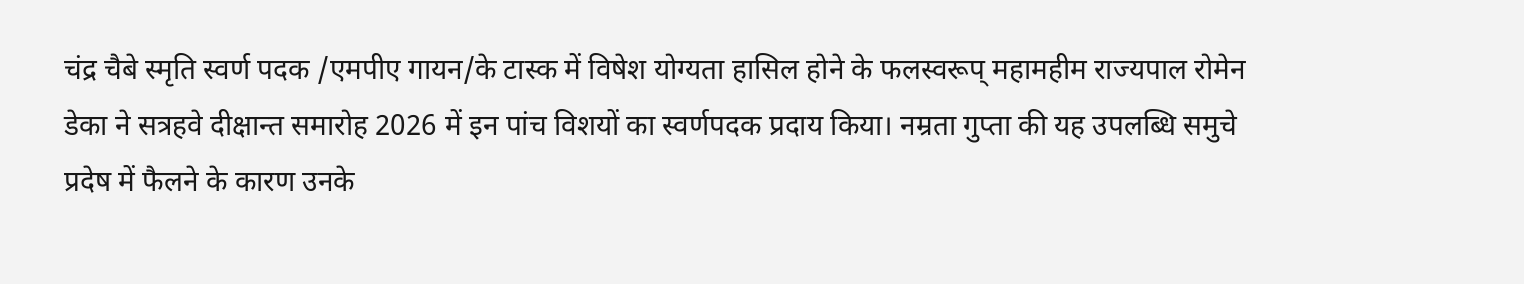चंद्र चैबे स्मृति स्वर्ण पदक /एमपीए गायन/के टास्क में विषेश योग्यता हासिल होने के फलस्वरूप् महामहीम राज्यपाल रोमेन डेका ने सत्रहवे दीक्षान्त समारोह 2026 में इन पांच विशयों का स्वर्णपदक प्रदाय किया। नम्रता गुप्ता की यह उपलब्धि समुचे प्रदेष में फैलने के कारण उनके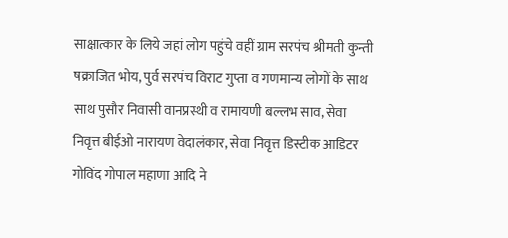साक्षात्कार के लिये जहां लोग पहुंचे वहीं ग्राम सरपंच श्रीमती कुन्ती षक्राजित भोय, पुर्व सरपंच विराट गुप्ता व गणमान्य लोगों के साथ साथ पुसौर निवासी वानप्रस्थी व रामायणी बल्लभ साव, सेवा निवृत्त बीईओ नारायण वेदालंकार, सेवा निवृत्त डिस्टीक आडिटर गोविंद गोपाल महाणा आदि ने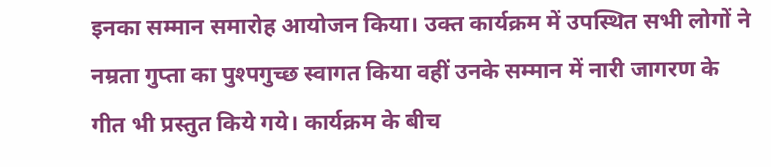इनका सम्मान समारोह आयोजन किया। उक्त कार्यक्रम में उपस्थित सभी लोगों ने नम्रता गुप्ता का पुश्पगुच्छ स्वागत किया वहीं उनके सम्मान में नारी जागरण के गीत भी प्रस्तुत किये गये। कार्यक्रम के बीच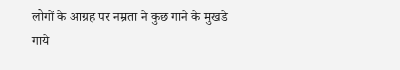लोगों के आग्रह पर नम्रता ने कुछ गाने के मुखडे गाये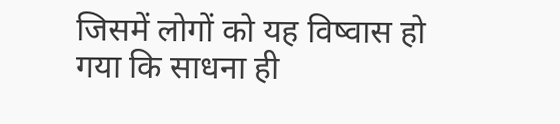जिसमें लोगों को यह विष्वास हो गया कि साधना ही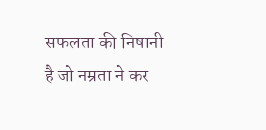सफलता की निषानी है जो नम्रता ने कर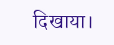दिखाया।